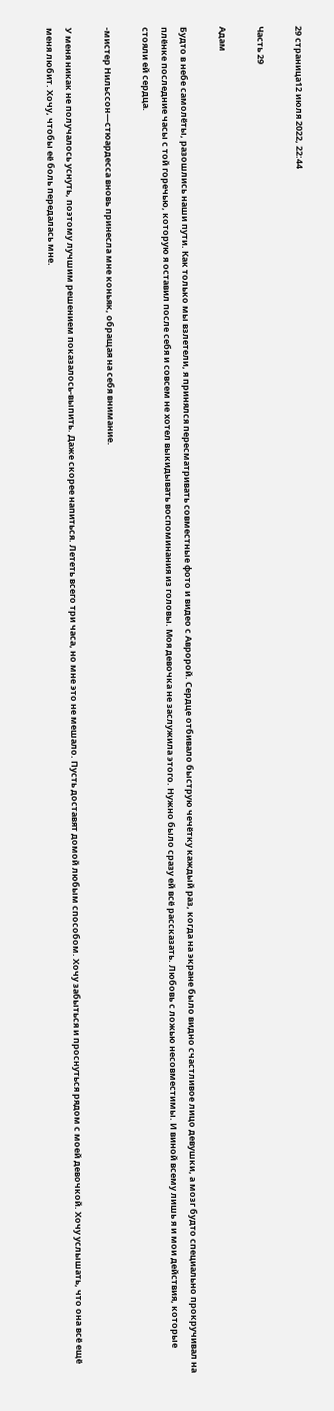29 страница12 июля 2022, 22:44

Часть 29

Адам

Будто в небе самолёты, разошлись наши пути. Как только мы взлетели, я принялся пересматривать совместные фото и видео с Авророй. Сердце отбивало быструю чечётку каждый раз, когда на экране было видно счастливое лицо девушки, а мозг будто специально прокручивал на плёнке последние часы с той горечью, которую я оставил после себя и совсем не хотел выкидывать воспоминания из головы. Моя девочка не заслужила этого. Нужно было сразу ей всё рассказать. Любовь с ложью несовместимы. И виной всему лишь я и мои действия, которые стояли ей сердца.

-мистер Нильссон—стюардесса вновь принесла мне коньяк, обращая на себя внимание.

У меня никак не получалось уснуть, поэтому лучшим решением показалось-выпить. Даже скорее напиться. Лететь всего три часа, но мне это не мешало. Пусть доставят домой любым способом. Хочу забыться и проснуться рядом с моей девочкой. Хочу услышать, что она всё ещё меня любит. Хочу, чтобы её боль передалась мне.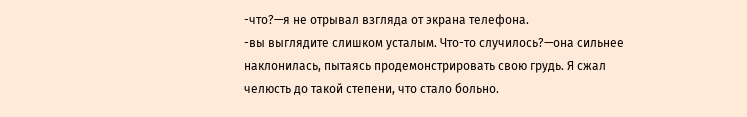-что?—я не отрывал взгляда от экрана телефона.
-вы выглядите слишком усталым. Что-то случилось?—она сильнее наклонилась, пытаясь продемонстрировать свою грудь. Я сжал челюсть до такой степени, что стало больно.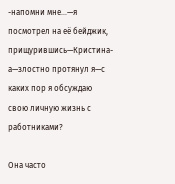-напомни мне...—я посмотрел на её бейджик, прищурившись—Кристина-а—злостно протянул я—с каких пор я обсуждаю свою личную жизнь с работниками?

Она часто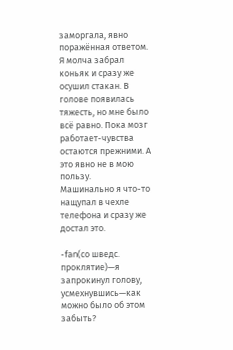заморгала, явно поражённая ответом. Я молча забрал коньяк и сразу же осушил стакан. В голове появилась тяжесть, но мне было всё равно. Пока мозг работает-чувства остаются прежними. А это явно не в мою пользу.
Машинально я что-то нащупал в чехле телефона и сразу же достал это.

-fan(со шведс. проклятие)—я запрокинул голову, усмехнувшись—как можно было об этом забыть?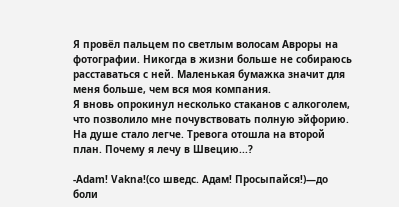Я провёл пальцем по светлым волосам Авроры на фотографии. Никогда в жизни больше не собираюсь расставаться с ней. Маленькая бумажка значит для меня больше, чем вся моя компания.
Я вновь опрокинул несколько стаканов с алкоголем, что позволило мне почувствовать полную эйфорию. На душе стало легче. Тревога отошла на второй план. Почему я лечу в Швецию...?

-Adam! Vakna!(со шведс. Адам! Просыпайся!)—до боли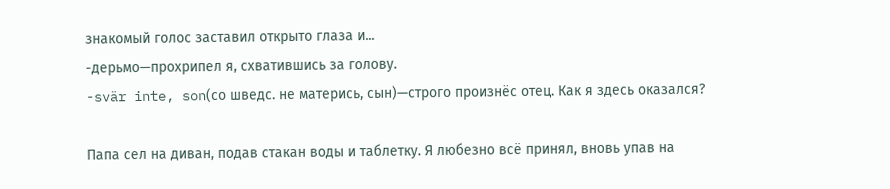знакомый голос заставил открыто глаза и...
-дерьмо—прохрипел я, схватившись за голову.
-svär inte, son(со шведс. не матерись, сын)—строго произнёс отец. Как я здесь оказался?

Папа сел на диван, подав стакан воды и таблетку. Я любезно всё принял, вновь упав на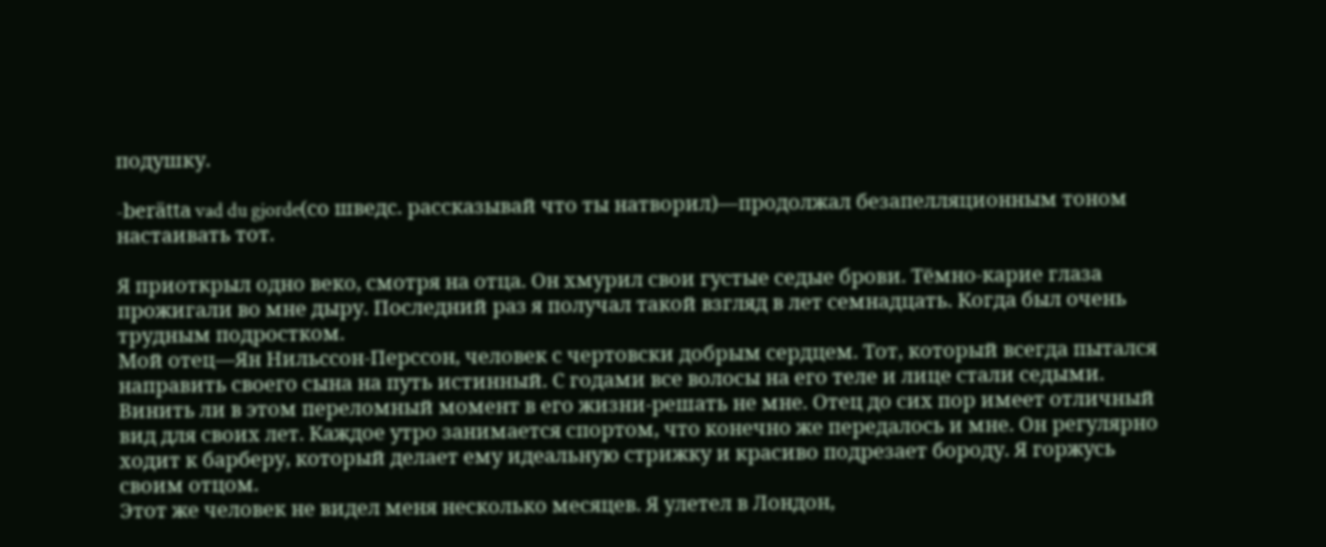подушку.

-berätta vad du gjorde(со шведс. рассказывай что ты натворил)—продолжал безапелляционным тоном настаивать тот.

Я приоткрыл одно веко, смотря на отца. Он хмурил свои густые седые брови. Тёмно-карие глаза прожигали во мне дыру. Последний раз я получал такой взгляд в лет семнадцать. Когда был очень трудным подростком.
Мой отец—Ян Нильссон-Перссон, человек с чертовски добрым сердцем. Тот, который всегда пытался направить своего сына на путь истинный. С годами все волосы на его теле и лице стали седыми. Винить ли в этом переломный момент в его жизни-решать не мне. Отец до сих пор имеет отличный вид для своих лет. Каждое утро занимается спортом, что конечно же передалось и мне. Он регулярно ходит к барберу, который делает ему идеальную стрижку и красиво подрезает бороду. Я горжусь своим отцом.
Этот же человек не видел меня несколько месяцев. Я улетел в Лондон,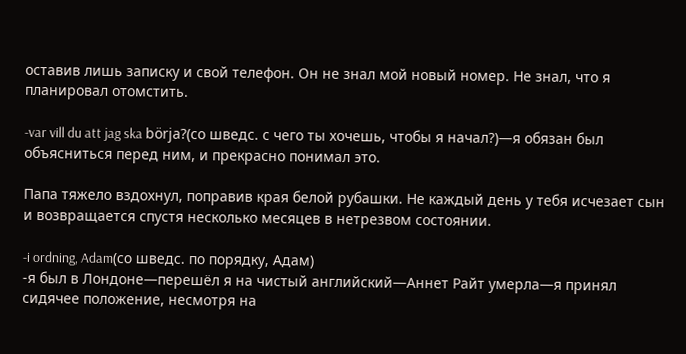оставив лишь записку и свой телефон. Он не знал мой новый номер. Не знал, что я планировал отомстить.

-var vill du att jag ska börja?(со шведс. с чего ты хочешь, чтобы я начал?)—я обязан был объясниться перед ним, и прекрасно понимал это.

Папа тяжело вздохнул, поправив края белой рубашки. Не каждый день у тебя исчезает сын и возвращается спустя несколько месяцев в нетрезвом состоянии.

-i ordning, Adam(со шведс. по порядку, Адам)
-я был в Лондоне—перешёл я на чистый английский—Аннет Райт умерла—я принял сидячее положение, несмотря на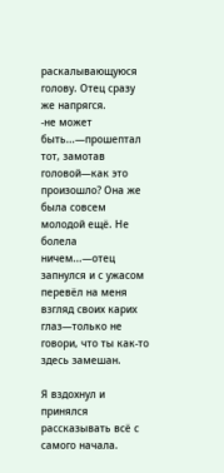раскалывающуюся голову. Отец сразу же напрягся.
-не может быть...—прошептал тот, замотав головой—как это произошло? Она же была совсем молодой ещё. Не болела ничем...—отец запнулся и с ужасом перевёл на меня взгляд своих карих глаз—только не говори, что ты как-то здесь замешан.

Я вздохнул и принялся рассказывать всё с самого начала.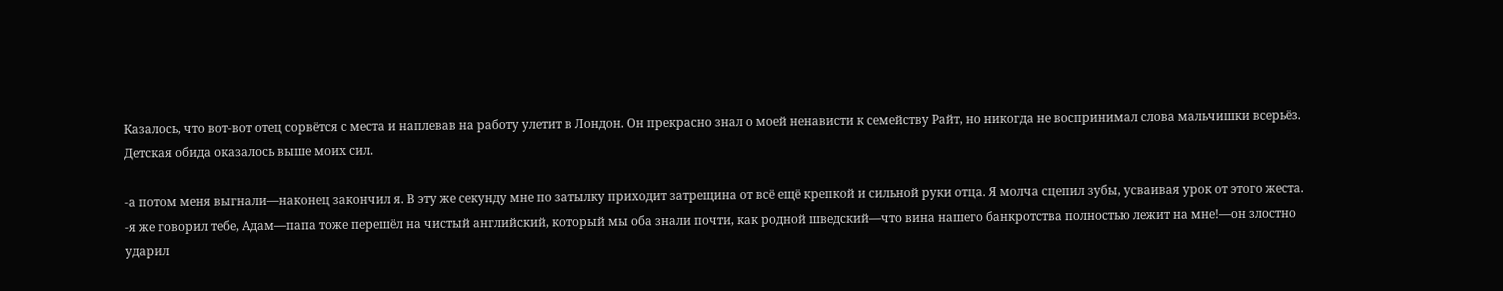Казалось, что вот-вот отец сорвётся с места и наплевав на работу улетит в Лондон. Он прекрасно знал о моей ненависти к семейству Райт, но никогда не воспринимал слова мальчишки всерьёз. Детская обида оказалось выше моих сил.

-а потом меня выгнали—наконец закончил я. В эту же секунду мне по затылку приходит затрещина от всё ещё крепкой и сильной руки отца. Я молча сцепил зубы, усваивая урок от этого жеста.
-я же говорил тебе, Адам—папа тоже перешёл на чистый английский, который мы оба знали почти, как родной шведский—что вина нашего банкротства полностью лежит на мне!—он злостно ударил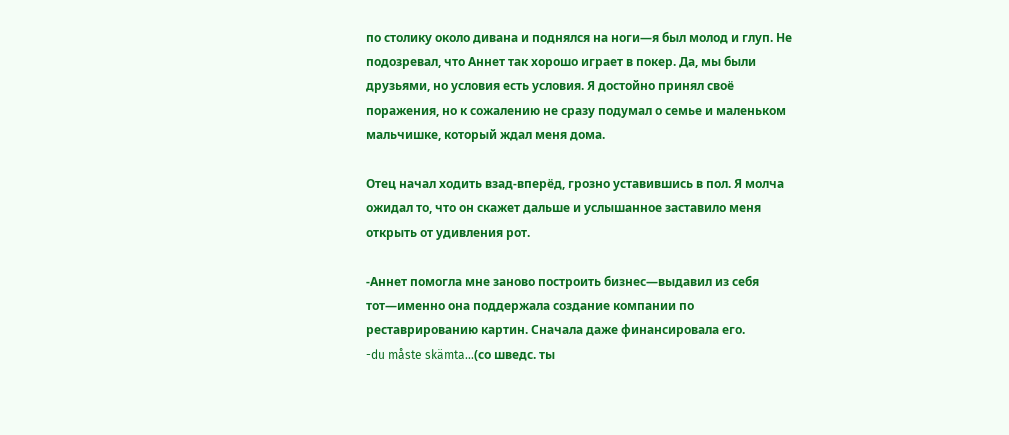по столику около дивана и поднялся на ноги—я был молод и глуп. Не подозревал, что Аннет так хорошо играет в покер. Да, мы были друзьями, но условия есть условия. Я достойно принял своё поражения, но к сожалению не сразу подумал о семье и маленьком мальчишке, который ждал меня дома.

Отец начал ходить взад-вперёд, грозно уставившись в пол. Я молча ожидал то, что он скажет дальше и услышанное заставило меня открыть от удивления рот.

-Аннет помогла мне заново построить бизнес—выдавил из себя тот—именно она поддержала создание компании по реставрированию картин. Сначала даже финансировала его.
-du måste skämta...(со шведс. ты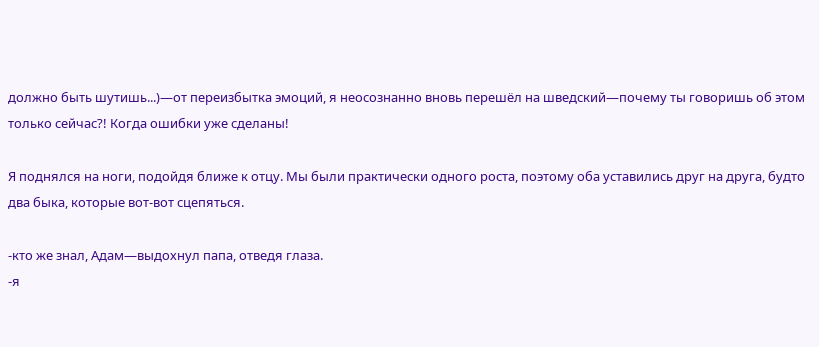должно быть шутишь...)—от переизбытка эмоций, я неосознанно вновь перешёл на шведский—почему ты говоришь об этом только сейчас?! Когда ошибки уже сделаны!

Я поднялся на ноги, подойдя ближе к отцу. Мы были практически одного роста, поэтому оба уставились друг на друга, будто два быка, которые вот-вот сцепяться.

-кто же знал, Адам—выдохнул папа, отведя глаза.
-я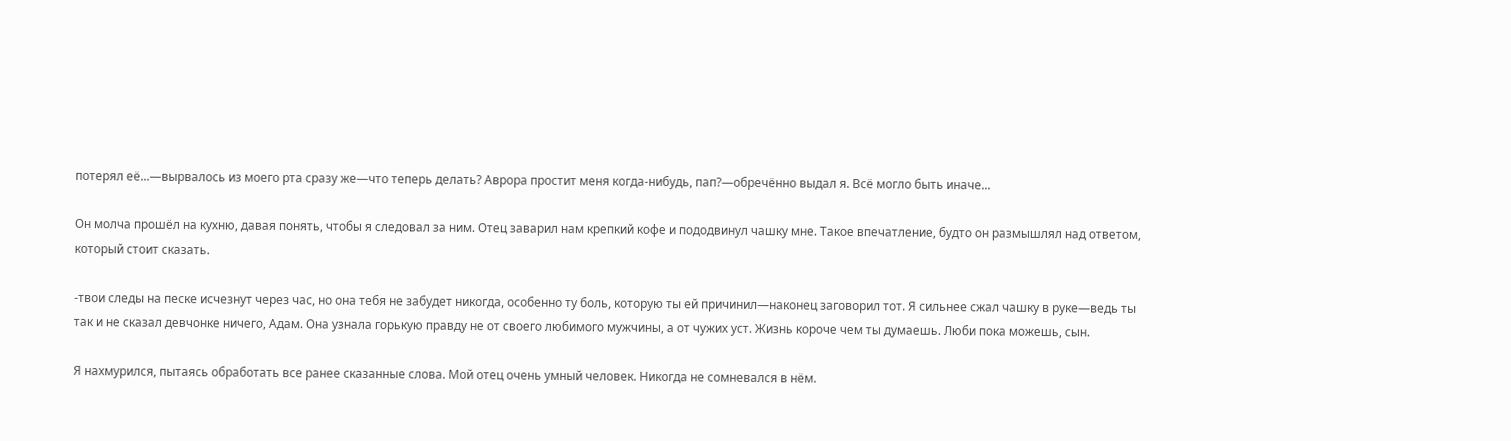потерял её...—вырвалось из моего рта сразу же—что теперь делать? Аврора простит меня когда-нибудь, пап?—обречённо выдал я. Всё могло быть иначе...

Он молча прошёл на кухню, давая понять, чтобы я следовал за ним. Отец заварил нам крепкий кофе и пододвинул чашку мне. Такое впечатление, будто он размышлял над ответом, который стоит сказать.

-твои следы на песке исчезнут через час, но она тебя не забудет никогда, особенно ту боль, которую ты ей причинил—наконец заговорил тот. Я сильнее сжал чашку в руке—ведь ты так и не сказал девчонке ничего, Адам. Она узнала горькую правду не от своего любимого мужчины, а от чужих уст. Жизнь короче чем ты думаешь. Люби пока можешь, сын.

Я нахмурился, пытаясь обработать все ранее сказанные слова. Мой отец очень умный человек. Никогда не сомневался в нём.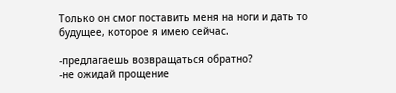Только он смог поставить меня на ноги и дать то будущее, которое я имею сейчас.

-предлагаешь возвращаться обратно?
-не ожидай прощение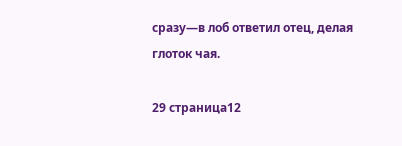сразу—в лоб ответил отец, делая глоток чая.

29 страница12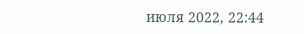июля 2022, 22:44